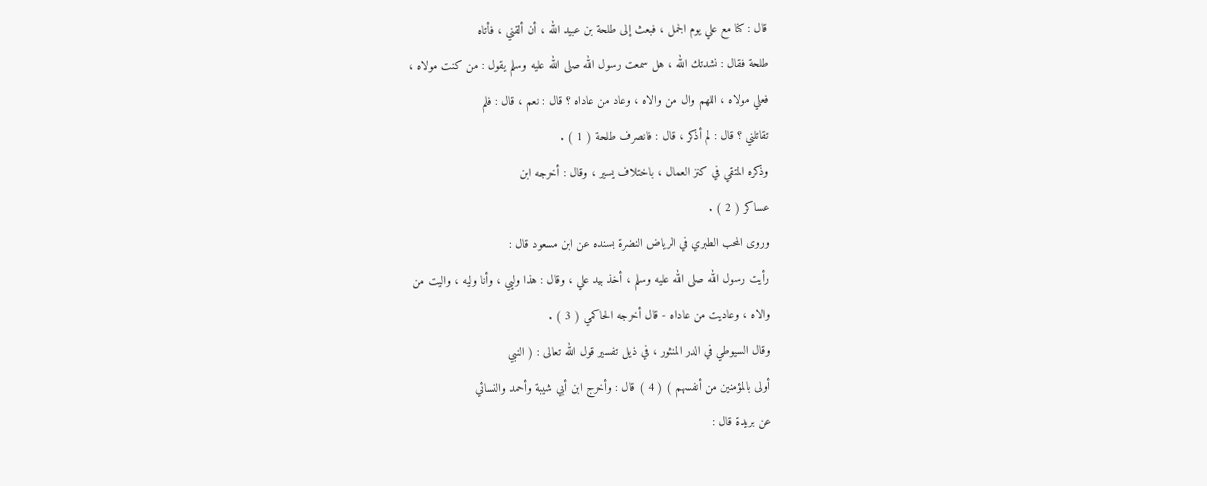قال : كنا مع علي يوم الجمل ، فبعث إلى طلحة بن عبيد الله ، أن ألقني ، فأتاه
طلحة فقال : نشدتك الله ، هل سمعت رسول الله صلى الله عليه وسلم يقول : من كنت مولاه ،
فعلي مولاه ، اللهم وال من والاه ، وعاد من عاداه ؟ قال : نعم ، قال : فلم
تقاتلني ؟ قال : لم أذكر ، قال : فانصرف طلحة ( 1 ) .
وذكره المتقي في كنز العمال ، باختلاف يسير ، وقال : أخرجه ابن
عساكر ( 2 ) .
وروى المحب الطبري في الرياض النضرة بسنده عن ابن مسعود قال :
رأيت رسول الله صلى الله عليه وسلم ، أخذ بيد علي ، وقال : هذا وليي ، وأنا وليه ، واليت من
والاه ، وعاديت من عاداه - قال أخرجه الحاكمي ( 3 ) .
وقال السيوطي في الدر المنثور ، في ذيل تفسير قول الله تعالى : ( النبي
أولى بالمؤمنين من أنفسهم ) ( 4 ) قال : وأخرج ابن أبي شيبة وأحمد والنسائي
عن بريدة قال :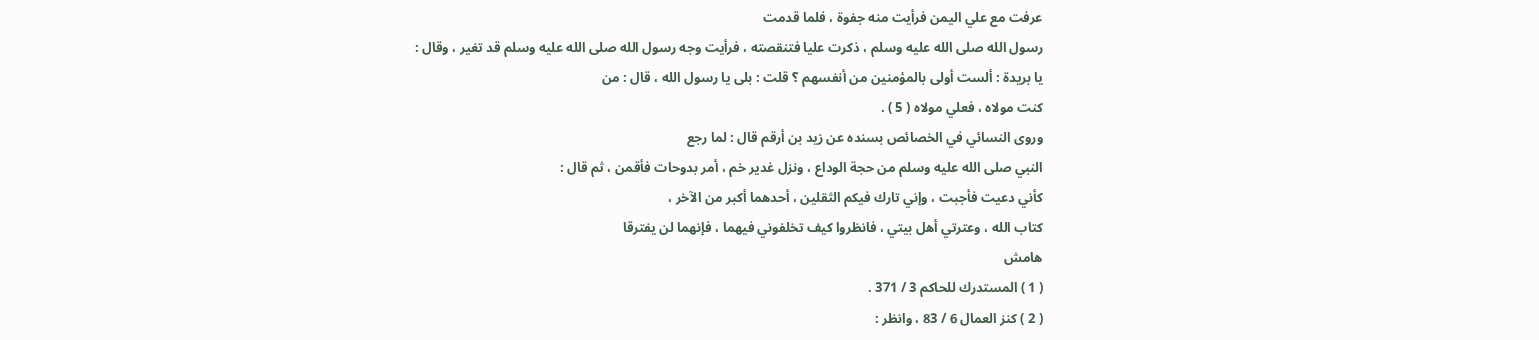عرفت مع علي اليمن فرأيت منه جفوة ، فلما قدمت
رسول الله صلى الله عليه وسلم ، ذكرت عليا فتنقصته ، فرأيت وجه رسول الله صلى الله عليه وسلم قد تغير ، وقال :
يا بريدة : ألست أولى بالمؤمنين من أنفسهم ؟ قلت : بلى يا رسول الله ، قال : من
كنت مولاه ، فعلي مولاه ( 5 ) .
وروى النسائي في الخصائص بسنده عن زيد بن أرقم قال : لما رجع
النبي صلى الله عليه وسلم من حجة الوداع ، ونزل غدير خم ، أمر بدوحات فأقمن ، ثم قال :
كأني دعيت فأجبت ، وإني تارك فيكم الثقلين ، أحدهما أكبر من الآخر ،
كتاب الله ، وعترتي أهل بيتي ، فانظروا كيف تخلفوني فيهما ، فإنهما لن يفترقا
هامش
( 1 ) المستدرك للحاكم 3 / 371 .
( 2 ) كنز العمال 6 / 83 ، وانظر :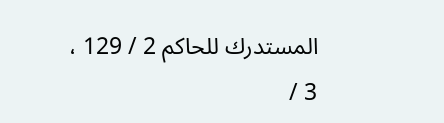المستدرك للحاكم 2 / 129 ، 3 /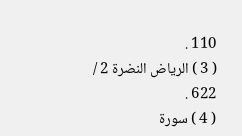110 .
( 3 ) الرياض النضرة 2 / 622 .
( 4 ) سورة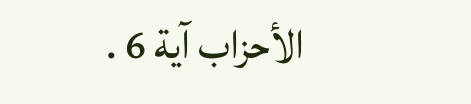الأحزاب آية 6 .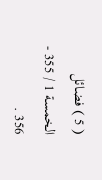( 5 ) فضائل الخمسة 1 / 355 - 356 .